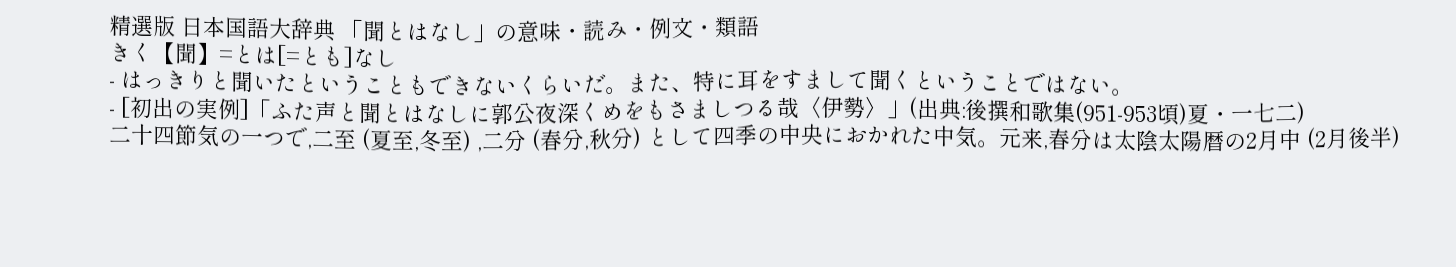精選版 日本国語大辞典 「聞とはなし」の意味・読み・例文・類語
きく【聞】=とは[=とも]なし
- はっきりと聞いたということもできないくらいだ。また、特に耳をすまして聞くということではない。
- [初出の実例]「ふた声と聞とはなしに郭公夜深くめをもさましつる哉〈伊勢〉」(出典:後撰和歌集(951‐953頃)夏・一七二)
二十四節気の一つで,二至 (夏至,冬至) ,二分 (春分,秋分) として四季の中央におかれた中気。元来,春分は太陰太陽暦の2月中 (2月後半)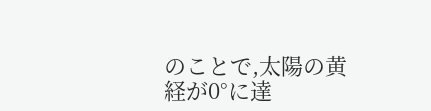のことで,太陽の黄経が0°に達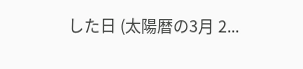した日 (太陽暦の3月 2...